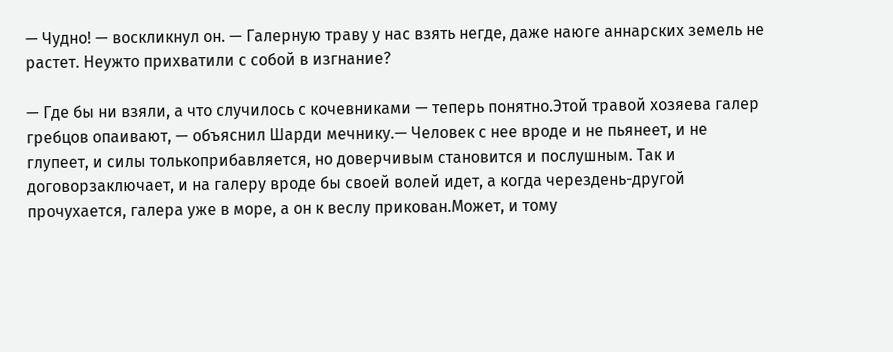— Чудно! — воскликнул он. — Галерную траву у нас взять негде, даже наюге аннарских земель не растет. Неужто прихватили с собой в изгнание?

— Где бы ни взяли, а что случилось с кочевниками — теперь понятно.Этой травой хозяева галер гребцов опаивают, — объяснил Шарди мечнику.— Человек с нее вроде и не пьянеет, и не глупеет, и силы толькоприбавляется, но доверчивым становится и послушным. Так и договорзаключает, и на галеру вроде бы своей волей идет, а когда черездень-другой прочухается, галера уже в море, а он к веслу прикован.Может, и тому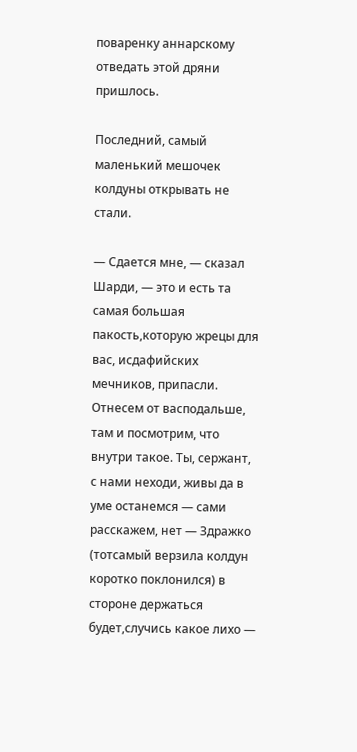поваренку аннарскому отведать этой дряни пришлось.

Последний, самый маленький мешочек колдуны открывать не стали.

— Сдается мне, — сказал Шарди, — это и есть та самая большая пакость,которую жрецы для вас, исдафийских мечников, припасли. Отнесем от васподальше, там и посмотрим, что внутри такое. Ты, сержант, с нами неходи, живы да в уме останемся — сами расскажем, нет — Здражко (тотсамый верзила колдун коротко поклонился) в стороне держаться будет,случись какое лихо —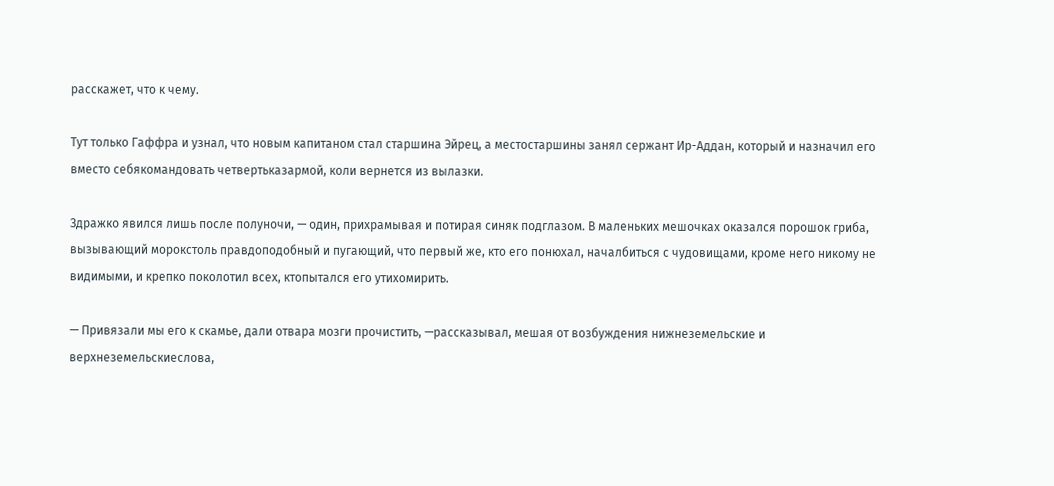расскажет, что к чему.

Тут только Гаффра и узнал, что новым капитаном стал старшина Эйрец, а местостаршины занял сержант Ир-Аддан, который и назначил его вместо себякомандовать четвертьказармой, коли вернется из вылазки.

Здражко явился лишь после полуночи, — один, прихрамывая и потирая синяк подглазом. В маленьких мешочках оказался порошок гриба, вызывающий морокстоль правдоподобный и пугающий, что первый же, кто его понюхал, началбиться с чудовищами, кроме него никому не видимыми, и крепко поколотил всех, ктопытался его утихомирить.

— Привязали мы его к скамье, дали отвара мозги прочистить, —рассказывал, мешая от возбуждения нижнеземельские и верхнеземельскиеслова,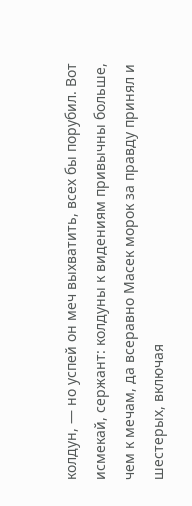колдун, — но успей он меч выхватить, всех бы порубил. Вот исмекай, сержант: колдуны к видениям привычны больше, чем к мечам, да всеравно Масек морок за правду принял и шестерых, включая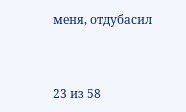меня, отдубасил



23 из 58